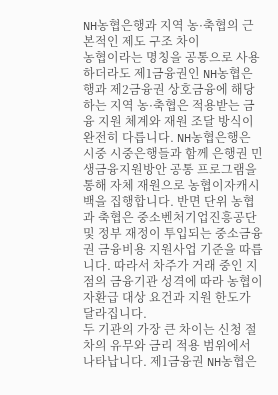NH농협은행과 지역 농·축협의 근본적인 제도 구조 차이
농협이라는 명칭을 공통으로 사용하더라도 제1금융권인 NH농협은행과 제2금융권 상호금융에 해당하는 지역 농·축협은 적용받는 금융 지원 체계와 재원 조달 방식이 완전히 다릅니다. NH농협은행은 시중 시중은행들과 함께 은행권 민생금융지원방안 공통 프로그램을 통해 자체 재원으로 농협이자캐시백을 집행합니다. 반면 단위 농협과 축협은 중소벤처기업진흥공단 및 정부 재정이 투입되는 중소금융권 금융비용 지원사업 기준을 따릅니다. 따라서 차주가 거래 중인 지점의 금융기관 성격에 따라 농협이자환급 대상 요건과 지원 한도가 달라집니다.
두 기관의 가장 큰 차이는 신청 절차의 유무와 금리 적용 범위에서 나타납니다. 제1금융권 NH농협은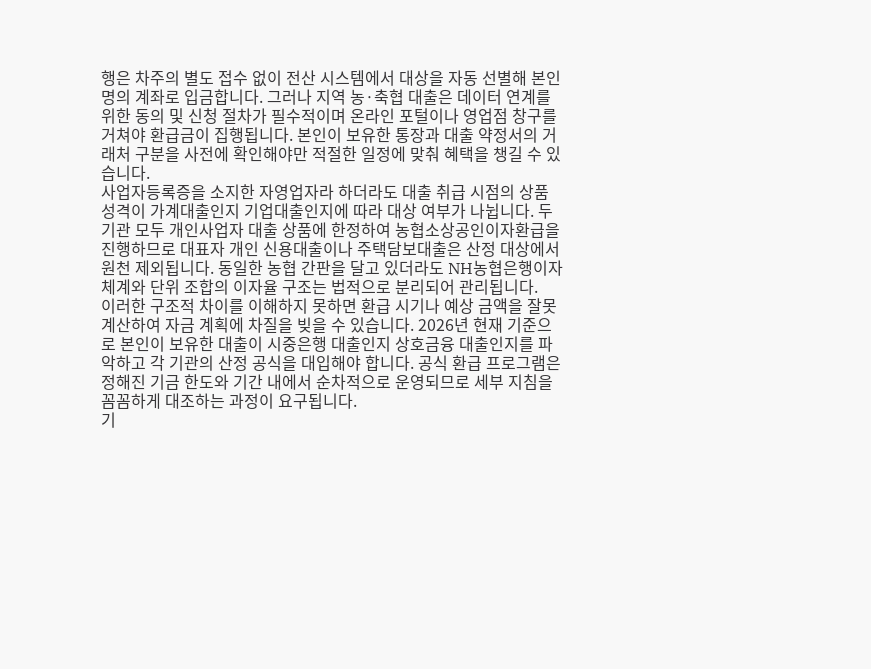행은 차주의 별도 접수 없이 전산 시스템에서 대상을 자동 선별해 본인 명의 계좌로 입금합니다. 그러나 지역 농·축협 대출은 데이터 연계를 위한 동의 및 신청 절차가 필수적이며 온라인 포털이나 영업점 창구를 거쳐야 환급금이 집행됩니다. 본인이 보유한 통장과 대출 약정서의 거래처 구분을 사전에 확인해야만 적절한 일정에 맞춰 혜택을 챙길 수 있습니다.
사업자등록증을 소지한 자영업자라 하더라도 대출 취급 시점의 상품 성격이 가계대출인지 기업대출인지에 따라 대상 여부가 나뉩니다. 두 기관 모두 개인사업자 대출 상품에 한정하여 농협소상공인이자환급을 진행하므로 대표자 개인 신용대출이나 주택담보대출은 산정 대상에서 원천 제외됩니다. 동일한 농협 간판을 달고 있더라도 NH농협은행이자 체계와 단위 조합의 이자율 구조는 법적으로 분리되어 관리됩니다.
이러한 구조적 차이를 이해하지 못하면 환급 시기나 예상 금액을 잘못 계산하여 자금 계획에 차질을 빚을 수 있습니다. 2026년 현재 기준으로 본인이 보유한 대출이 시중은행 대출인지 상호금융 대출인지를 파악하고 각 기관의 산정 공식을 대입해야 합니다. 공식 환급 프로그램은 정해진 기금 한도와 기간 내에서 순차적으로 운영되므로 세부 지침을 꼼꼼하게 대조하는 과정이 요구됩니다.
기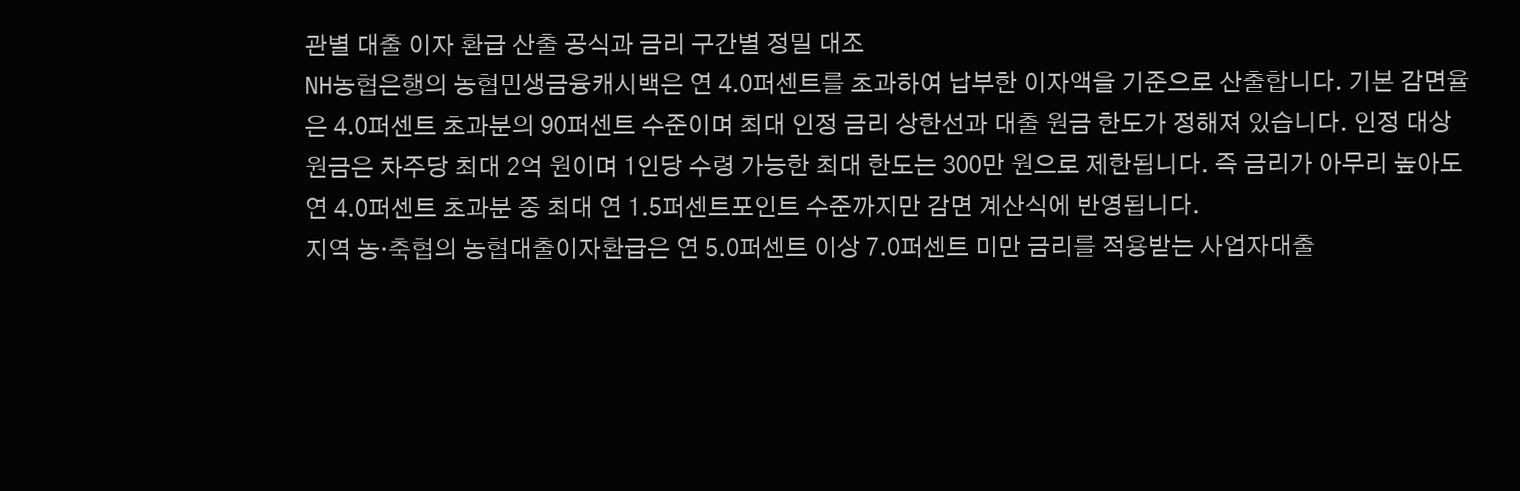관별 대출 이자 환급 산출 공식과 금리 구간별 정밀 대조
NH농협은행의 농협민생금융캐시백은 연 4.0퍼센트를 초과하여 납부한 이자액을 기준으로 산출합니다. 기본 감면율은 4.0퍼센트 초과분의 90퍼센트 수준이며 최대 인정 금리 상한선과 대출 원금 한도가 정해져 있습니다. 인정 대상 원금은 차주당 최대 2억 원이며 1인당 수령 가능한 최대 한도는 300만 원으로 제한됩니다. 즉 금리가 아무리 높아도 연 4.0퍼센트 초과분 중 최대 연 1.5퍼센트포인트 수준까지만 감면 계산식에 반영됩니다.
지역 농·축협의 농협대출이자환급은 연 5.0퍼센트 이상 7.0퍼센트 미만 금리를 적용받는 사업자대출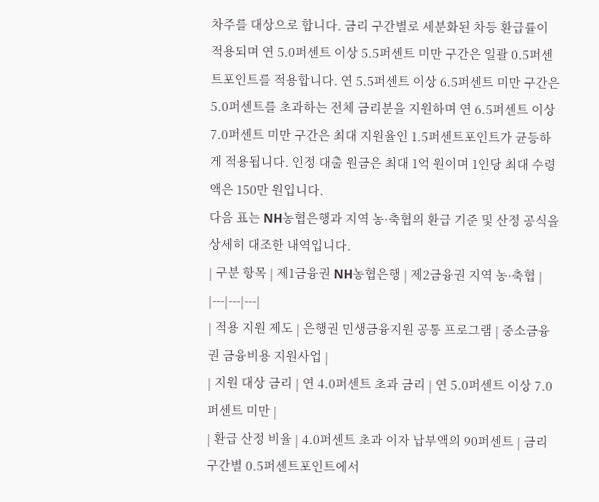차주를 대상으로 합니다. 금리 구간별로 세분화된 차등 환급률이 적용되며 연 5.0퍼센트 이상 5.5퍼센트 미만 구간은 일괄 0.5퍼센트포인트를 적용합니다. 연 5.5퍼센트 이상 6.5퍼센트 미만 구간은 5.0퍼센트를 초과하는 전체 금리분을 지원하며 연 6.5퍼센트 이상 7.0퍼센트 미만 구간은 최대 지원율인 1.5퍼센트포인트가 균등하게 적용됩니다. 인정 대출 원금은 최대 1억 원이며 1인당 최대 수령액은 150만 원입니다.
다음 표는 NH농협은행과 지역 농·축협의 환급 기준 및 산정 공식을 상세히 대조한 내역입니다.
| 구분 항목 | 제1금융권 NH농협은행 | 제2금융권 지역 농·축협 |
|---|---|---|
| 적용 지원 제도 | 은행권 민생금융지원 공통 프로그램 | 중소금융권 금융비용 지원사업 |
| 지원 대상 금리 | 연 4.0퍼센트 초과 금리 | 연 5.0퍼센트 이상 7.0퍼센트 미만 |
| 환급 산정 비율 | 4.0퍼센트 초과 이자 납부액의 90퍼센트 | 금리 구간별 0.5퍼센트포인트에서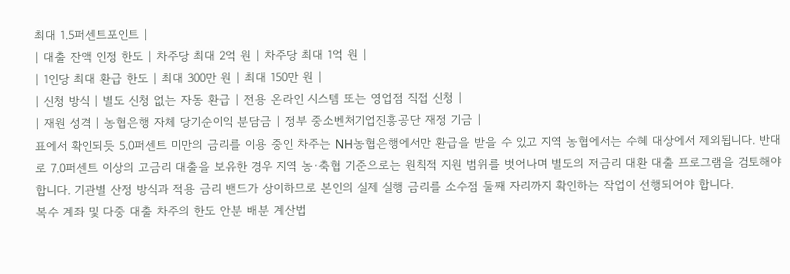최대 1.5퍼센트포인트 |
| 대출 잔액 인정 한도 | 차주당 최대 2억 원 | 차주당 최대 1억 원 |
| 1인당 최대 환급 한도 | 최대 300만 원 | 최대 150만 원 |
| 신청 방식 | 별도 신청 없는 자동 환급 | 전용 온라인 시스템 또는 영업점 직접 신청 |
| 재원 성격 | 농협은행 자체 당기순이익 분담금 | 정부 중소벤처기업진흥공단 재정 기금 |
표에서 확인되듯 5.0퍼센트 미만의 금리를 이용 중인 차주는 NH농협은행에서만 환급을 받을 수 있고 지역 농협에서는 수혜 대상에서 제외됩니다. 반대로 7.0퍼센트 이상의 고금리 대출을 보유한 경우 지역 농·축협 기준으로는 원칙적 지원 범위를 벗어나며 별도의 저금리 대환 대출 프로그램을 검토해야 합니다. 기관별 산정 방식과 적용 금리 밴드가 상이하므로 본인의 실제 실행 금리를 소수점 둘째 자리까지 확인하는 작업이 선행되어야 합니다.
복수 계좌 및 다중 대출 차주의 한도 안분 배분 계산법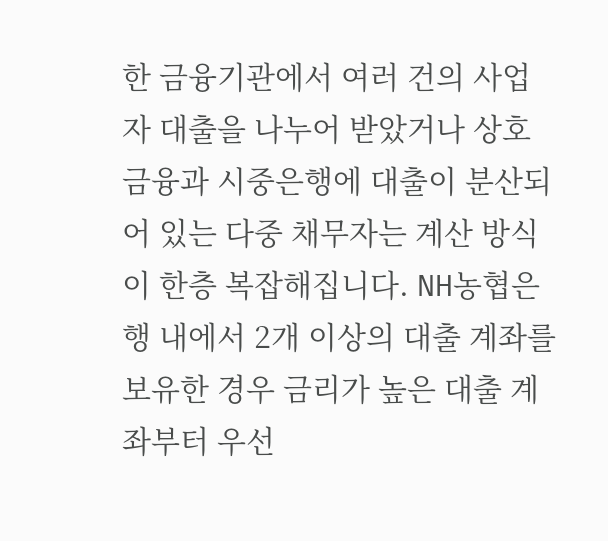한 금융기관에서 여러 건의 사업자 대출을 나누어 받았거나 상호금융과 시중은행에 대출이 분산되어 있는 다중 채무자는 계산 방식이 한층 복잡해집니다. NH농협은행 내에서 2개 이상의 대출 계좌를 보유한 경우 금리가 높은 대출 계좌부터 우선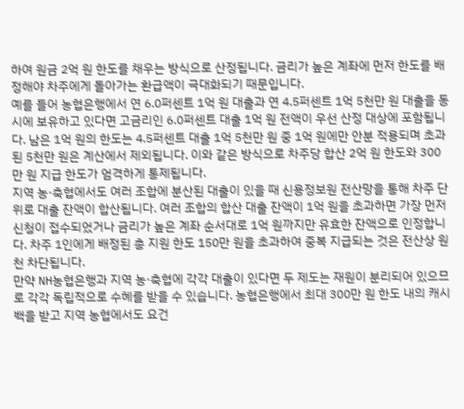하여 원금 2억 원 한도를 채우는 방식으로 산정됩니다. 금리가 높은 계좌에 먼저 한도를 배정해야 차주에게 돌아가는 환급액이 극대화되기 때문입니다.
예를 들어 농협은행에서 연 6.0퍼센트 1억 원 대출과 연 4.5퍼센트 1억 5천만 원 대출을 동시에 보유하고 있다면 고금리인 6.0퍼센트 대출 1억 원 전액이 우선 산정 대상에 포함됩니다. 남은 1억 원의 한도는 4.5퍼센트 대출 1억 5천만 원 중 1억 원에만 안분 적용되며 초과된 5천만 원은 계산에서 제외됩니다. 이와 같은 방식으로 차주당 합산 2억 원 한도와 300만 원 지급 한도가 엄격하게 통제됩니다.
지역 농·축협에서도 여러 조합에 분산된 대출이 있을 때 신용정보원 전산망을 통해 차주 단위로 대출 잔액이 합산됩니다. 여러 조합의 합산 대출 잔액이 1억 원을 초과하면 가장 먼저 신청이 접수되었거나 금리가 높은 계좌 순서대로 1억 원까지만 유효한 잔액으로 인정합니다. 차주 1인에게 배정된 총 지원 한도 150만 원을 초과하여 중복 지급되는 것은 전산상 원천 차단됩니다.
만약 NH농협은행과 지역 농·축협에 각각 대출이 있다면 두 제도는 재원이 분리되어 있으므로 각각 독립적으로 수혜를 받을 수 있습니다. 농협은행에서 최대 300만 원 한도 내의 캐시백을 받고 지역 농협에서도 요건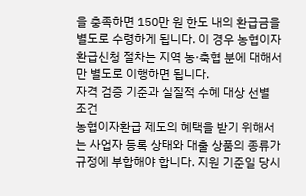을 충족하면 150만 원 한도 내의 환급금을 별도로 수령하게 됩니다. 이 경우 농협이자환급신청 절차는 지역 농·축협 분에 대해서만 별도로 이행하면 됩니다.
자격 검증 기준과 실질적 수혜 대상 선별 조건
농협이자환급 제도의 혜택을 받기 위해서는 사업자 등록 상태와 대출 상품의 종류가 규정에 부합해야 합니다. 지원 기준일 당시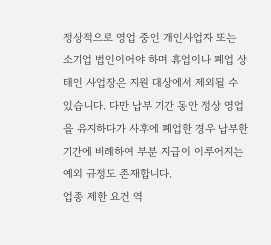정상적으로 영업 중인 개인사업자 또는 소기업 법인이어야 하며 휴업이나 폐업 상태인 사업장은 지원 대상에서 제외될 수 있습니다. 다만 납부 기간 동안 정상 영업을 유지하다가 사후에 폐업한 경우 납부한 기간에 비례하여 부분 지급이 이루어지는 예외 규정도 존재합니다.
업종 제한 요건 역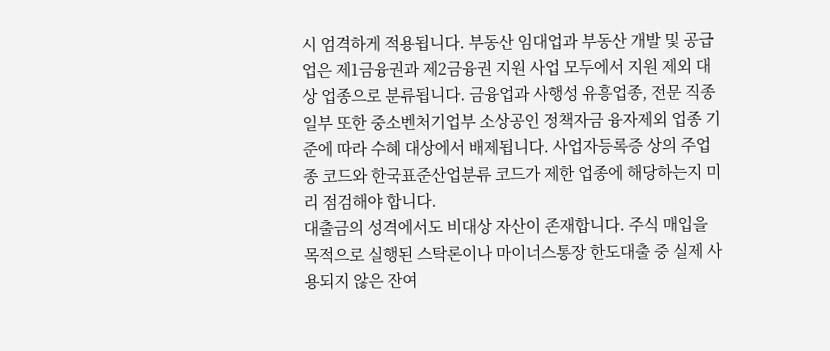시 엄격하게 적용됩니다. 부동산 임대업과 부동산 개발 및 공급업은 제1금융권과 제2금융권 지원 사업 모두에서 지원 제외 대상 업종으로 분류됩니다. 금융업과 사행성 유흥업종, 전문 직종 일부 또한 중소벤처기업부 소상공인 정책자금 융자제외 업종 기준에 따라 수혜 대상에서 배제됩니다. 사업자등록증 상의 주업종 코드와 한국표준산업분류 코드가 제한 업종에 해당하는지 미리 점검해야 합니다.
대출금의 성격에서도 비대상 자산이 존재합니다. 주식 매입을 목적으로 실행된 스탁론이나 마이너스통장 한도대출 중 실제 사용되지 않은 잔여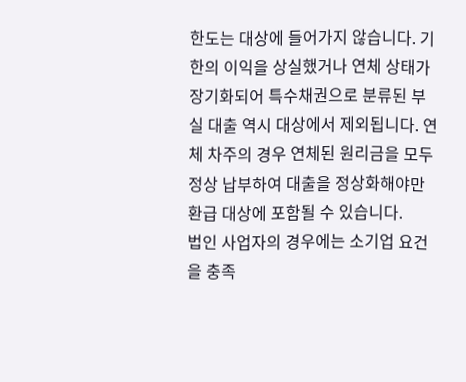한도는 대상에 들어가지 않습니다. 기한의 이익을 상실했거나 연체 상태가 장기화되어 특수채권으로 분류된 부실 대출 역시 대상에서 제외됩니다. 연체 차주의 경우 연체된 원리금을 모두 정상 납부하여 대출을 정상화해야만 환급 대상에 포함될 수 있습니다.
법인 사업자의 경우에는 소기업 요건을 충족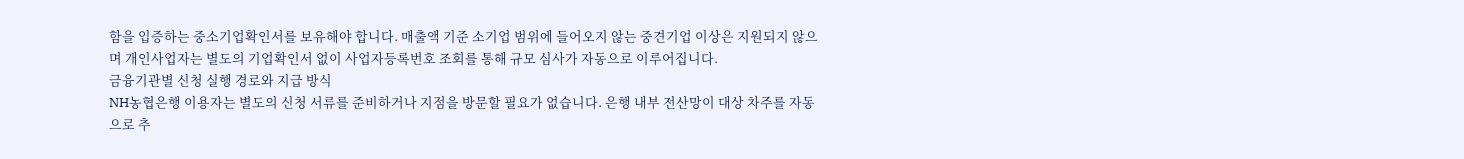함을 입증하는 중소기업확인서를 보유해야 합니다. 매출액 기준 소기업 범위에 들어오지 않는 중견기업 이상은 지원되지 않으며 개인사업자는 별도의 기업확인서 없이 사업자등록번호 조회를 통해 규모 심사가 자동으로 이루어집니다.
금융기관별 신청 실행 경로와 지급 방식
NH농협은행 이용자는 별도의 신청 서류를 준비하거나 지점을 방문할 필요가 없습니다. 은행 내부 전산망이 대상 차주를 자동으로 추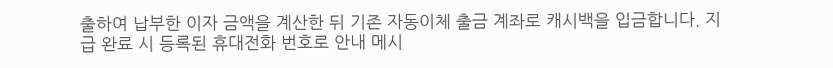출하여 납부한 이자 금액을 계산한 뒤 기존 자동이체 출금 계좌로 캐시백을 입금합니다. 지급 완료 시 등록된 휴대전화 번호로 안내 메시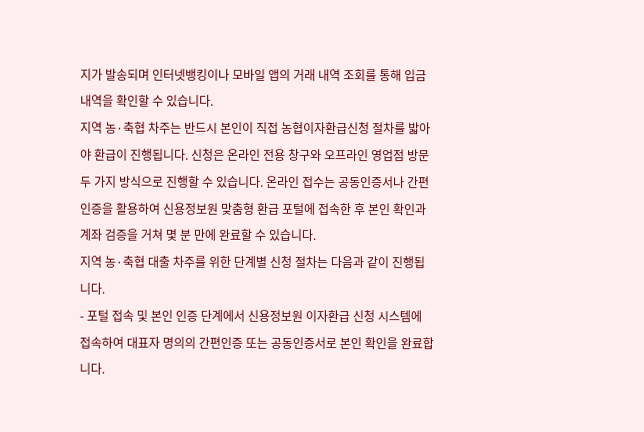지가 발송되며 인터넷뱅킹이나 모바일 앱의 거래 내역 조회를 통해 입금 내역을 확인할 수 있습니다.
지역 농·축협 차주는 반드시 본인이 직접 농협이자환급신청 절차를 밟아야 환급이 진행됩니다. 신청은 온라인 전용 창구와 오프라인 영업점 방문 두 가지 방식으로 진행할 수 있습니다. 온라인 접수는 공동인증서나 간편인증을 활용하여 신용정보원 맞춤형 환급 포털에 접속한 후 본인 확인과 계좌 검증을 거쳐 몇 분 만에 완료할 수 있습니다.
지역 농·축협 대출 차주를 위한 단계별 신청 절차는 다음과 같이 진행됩니다.
- 포털 접속 및 본인 인증 단계에서 신용정보원 이자환급 신청 시스템에 접속하여 대표자 명의의 간편인증 또는 공동인증서로 본인 확인을 완료합니다.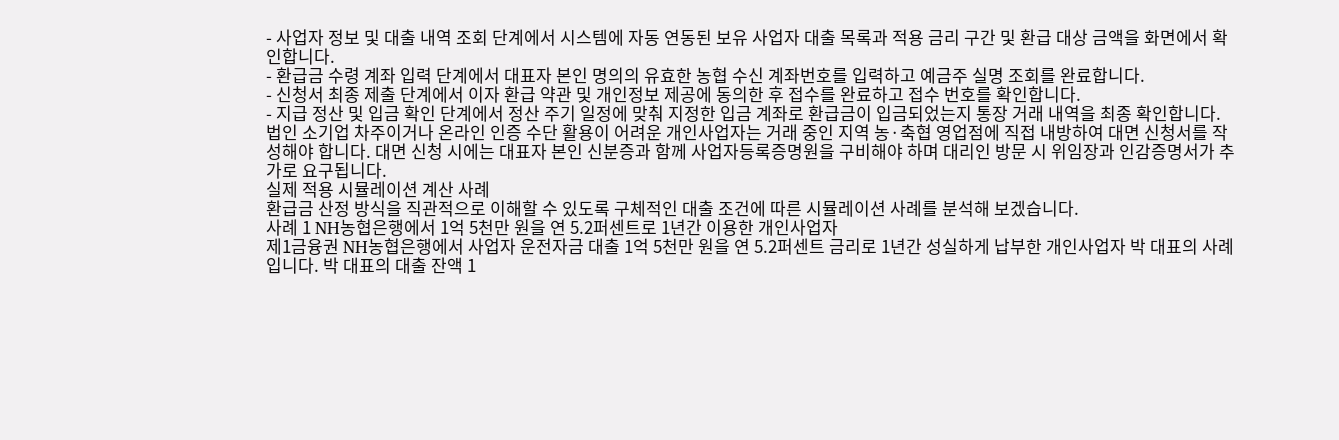- 사업자 정보 및 대출 내역 조회 단계에서 시스템에 자동 연동된 보유 사업자 대출 목록과 적용 금리 구간 및 환급 대상 금액을 화면에서 확인합니다.
- 환급금 수령 계좌 입력 단계에서 대표자 본인 명의의 유효한 농협 수신 계좌번호를 입력하고 예금주 실명 조회를 완료합니다.
- 신청서 최종 제출 단계에서 이자 환급 약관 및 개인정보 제공에 동의한 후 접수를 완료하고 접수 번호를 확인합니다.
- 지급 정산 및 입금 확인 단계에서 정산 주기 일정에 맞춰 지정한 입금 계좌로 환급금이 입금되었는지 통장 거래 내역을 최종 확인합니다.
법인 소기업 차주이거나 온라인 인증 수단 활용이 어려운 개인사업자는 거래 중인 지역 농·축협 영업점에 직접 내방하여 대면 신청서를 작성해야 합니다. 대면 신청 시에는 대표자 본인 신분증과 함께 사업자등록증명원을 구비해야 하며 대리인 방문 시 위임장과 인감증명서가 추가로 요구됩니다.
실제 적용 시뮬레이션 계산 사례
환급금 산정 방식을 직관적으로 이해할 수 있도록 구체적인 대출 조건에 따른 시뮬레이션 사례를 분석해 보겠습니다.
사례 1 NH농협은행에서 1억 5천만 원을 연 5.2퍼센트로 1년간 이용한 개인사업자
제1금융권 NH농협은행에서 사업자 운전자금 대출 1억 5천만 원을 연 5.2퍼센트 금리로 1년간 성실하게 납부한 개인사업자 박 대표의 사례입니다. 박 대표의 대출 잔액 1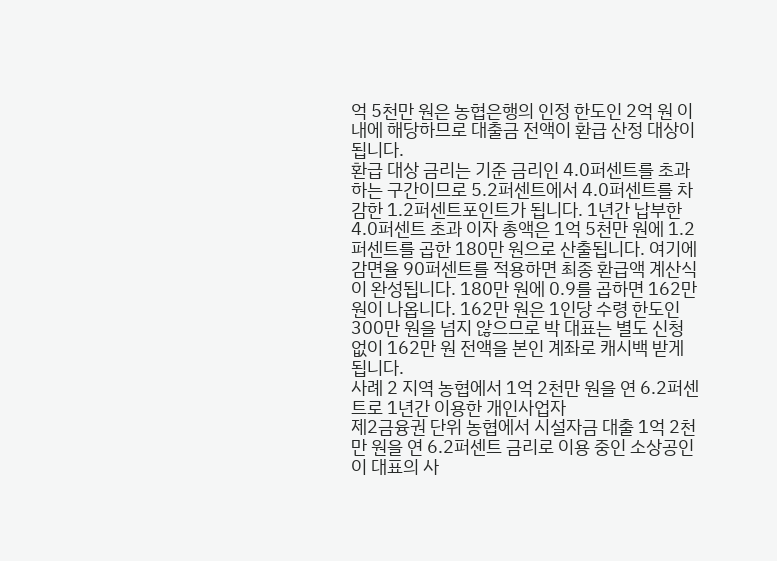억 5천만 원은 농협은행의 인정 한도인 2억 원 이내에 해당하므로 대출금 전액이 환급 산정 대상이 됩니다.
환급 대상 금리는 기준 금리인 4.0퍼센트를 초과하는 구간이므로 5.2퍼센트에서 4.0퍼센트를 차감한 1.2퍼센트포인트가 됩니다. 1년간 납부한 4.0퍼센트 초과 이자 총액은 1억 5천만 원에 1.2퍼센트를 곱한 180만 원으로 산출됩니다. 여기에 감면율 90퍼센트를 적용하면 최종 환급액 계산식이 완성됩니다. 180만 원에 0.9를 곱하면 162만 원이 나옵니다. 162만 원은 1인당 수령 한도인 300만 원을 넘지 않으므로 박 대표는 별도 신청 없이 162만 원 전액을 본인 계좌로 캐시백 받게 됩니다.
사례 2 지역 농협에서 1억 2천만 원을 연 6.2퍼센트로 1년간 이용한 개인사업자
제2금융권 단위 농협에서 시설자금 대출 1억 2천만 원을 연 6.2퍼센트 금리로 이용 중인 소상공인 이 대표의 사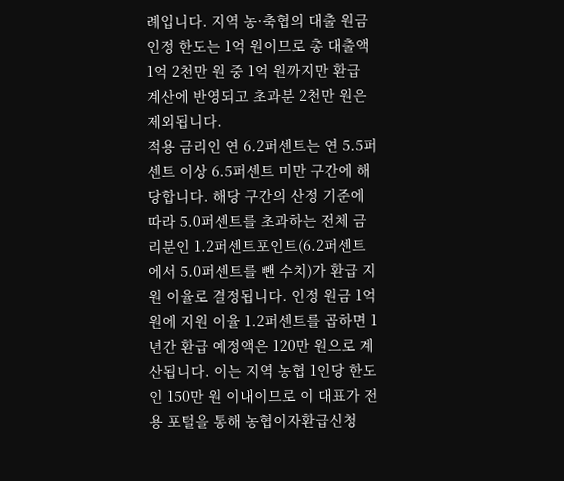례입니다. 지역 농·축협의 대출 원금 인정 한도는 1억 원이므로 총 대출액 1억 2천만 원 중 1억 원까지만 환급 계산에 반영되고 초과분 2천만 원은 제외됩니다.
적용 금리인 연 6.2퍼센트는 연 5.5퍼센트 이상 6.5퍼센트 미만 구간에 해당합니다. 해당 구간의 산정 기준에 따라 5.0퍼센트를 초과하는 전체 금리분인 1.2퍼센트포인트(6.2퍼센트에서 5.0퍼센트를 뺀 수치)가 환급 지원 이율로 결정됩니다. 인정 원금 1억 원에 지원 이율 1.2퍼센트를 곱하면 1년간 환급 예정액은 120만 원으로 계산됩니다. 이는 지역 농협 1인당 한도인 150만 원 이내이므로 이 대표가 전용 포털을 통해 농협이자환급신청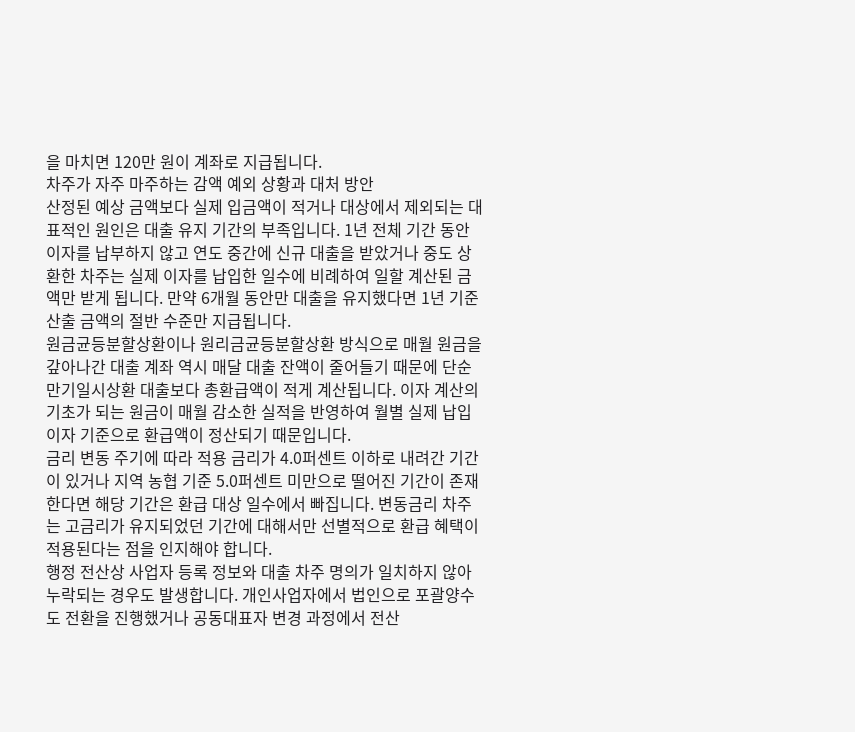을 마치면 120만 원이 계좌로 지급됩니다.
차주가 자주 마주하는 감액 예외 상황과 대처 방안
산정된 예상 금액보다 실제 입금액이 적거나 대상에서 제외되는 대표적인 원인은 대출 유지 기간의 부족입니다. 1년 전체 기간 동안 이자를 납부하지 않고 연도 중간에 신규 대출을 받았거나 중도 상환한 차주는 실제 이자를 납입한 일수에 비례하여 일할 계산된 금액만 받게 됩니다. 만약 6개월 동안만 대출을 유지했다면 1년 기준 산출 금액의 절반 수준만 지급됩니다.
원금균등분할상환이나 원리금균등분할상환 방식으로 매월 원금을 갚아나간 대출 계좌 역시 매달 대출 잔액이 줄어들기 때문에 단순 만기일시상환 대출보다 총환급액이 적게 계산됩니다. 이자 계산의 기초가 되는 원금이 매월 감소한 실적을 반영하여 월별 실제 납입 이자 기준으로 환급액이 정산되기 때문입니다.
금리 변동 주기에 따라 적용 금리가 4.0퍼센트 이하로 내려간 기간이 있거나 지역 농협 기준 5.0퍼센트 미만으로 떨어진 기간이 존재한다면 해당 기간은 환급 대상 일수에서 빠집니다. 변동금리 차주는 고금리가 유지되었던 기간에 대해서만 선별적으로 환급 혜택이 적용된다는 점을 인지해야 합니다.
행정 전산상 사업자 등록 정보와 대출 차주 명의가 일치하지 않아 누락되는 경우도 발생합니다. 개인사업자에서 법인으로 포괄양수도 전환을 진행했거나 공동대표자 변경 과정에서 전산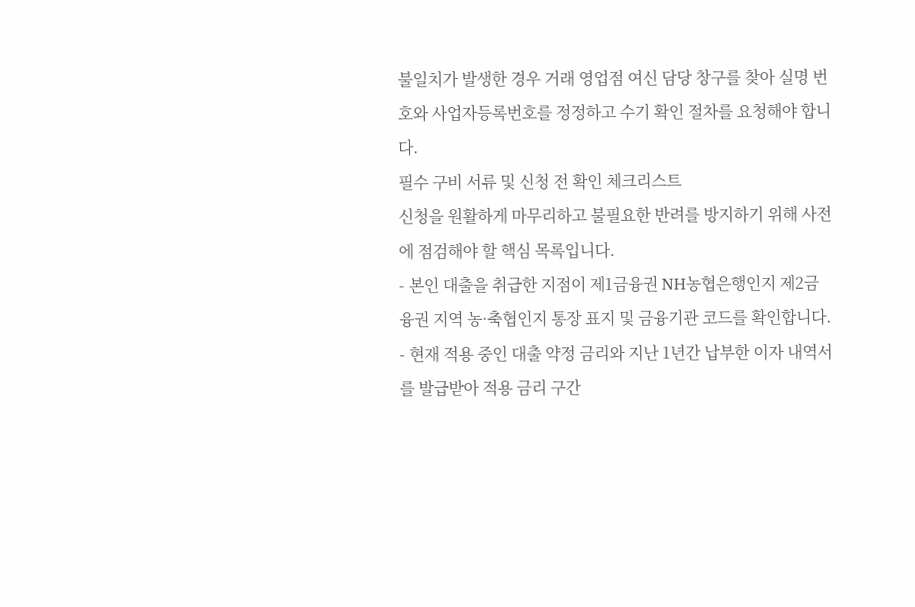불일치가 발생한 경우 거래 영업점 여신 담당 창구를 찾아 실명 번호와 사업자등록번호를 정정하고 수기 확인 절차를 요청해야 합니다.
필수 구비 서류 및 신청 전 확인 체크리스트
신청을 원활하게 마무리하고 불필요한 반려를 방지하기 위해 사전에 점검해야 할 핵심 목록입니다.
- 본인 대출을 취급한 지점이 제1금융권 NH농협은행인지 제2금융권 지역 농·축협인지 통장 표지 및 금융기관 코드를 확인합니다.
- 현재 적용 중인 대출 약정 금리와 지난 1년간 납부한 이자 내역서를 발급받아 적용 금리 구간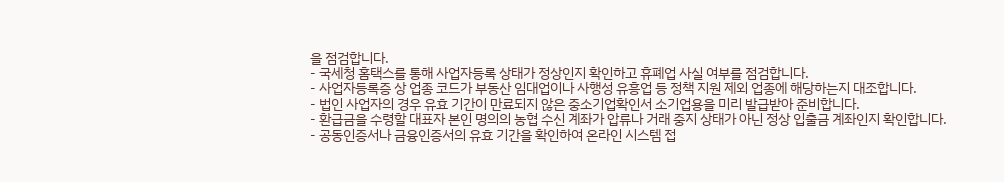을 점검합니다.
- 국세청 홈택스를 통해 사업자등록 상태가 정상인지 확인하고 휴폐업 사실 여부를 점검합니다.
- 사업자등록증 상 업종 코드가 부동산 임대업이나 사행성 유흥업 등 정책 지원 제외 업종에 해당하는지 대조합니다.
- 법인 사업자의 경우 유효 기간이 만료되지 않은 중소기업확인서 소기업용을 미리 발급받아 준비합니다.
- 환급금을 수령할 대표자 본인 명의의 농협 수신 계좌가 압류나 거래 중지 상태가 아닌 정상 입출금 계좌인지 확인합니다.
- 공동인증서나 금융인증서의 유효 기간을 확인하여 온라인 시스템 접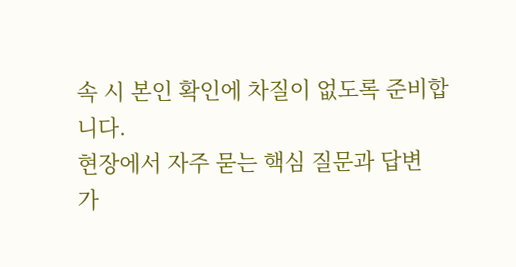속 시 본인 확인에 차질이 없도록 준비합니다.
현장에서 자주 묻는 핵심 질문과 답변
가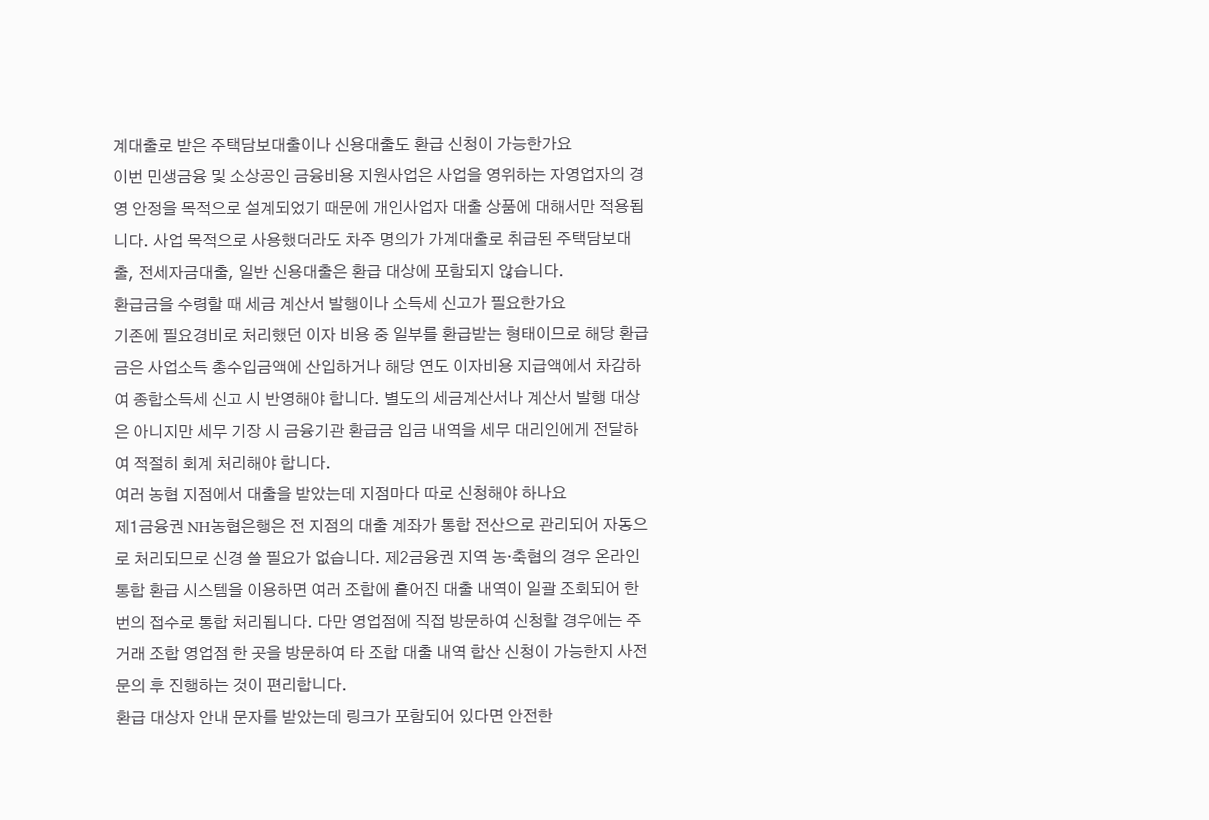계대출로 받은 주택담보대출이나 신용대출도 환급 신청이 가능한가요
이번 민생금융 및 소상공인 금융비용 지원사업은 사업을 영위하는 자영업자의 경영 안정을 목적으로 설계되었기 때문에 개인사업자 대출 상품에 대해서만 적용됩니다. 사업 목적으로 사용했더라도 차주 명의가 가계대출로 취급된 주택담보대출, 전세자금대출, 일반 신용대출은 환급 대상에 포함되지 않습니다.
환급금을 수령할 때 세금 계산서 발행이나 소득세 신고가 필요한가요
기존에 필요경비로 처리했던 이자 비용 중 일부를 환급받는 형태이므로 해당 환급금은 사업소득 총수입금액에 산입하거나 해당 연도 이자비용 지급액에서 차감하여 종합소득세 신고 시 반영해야 합니다. 별도의 세금계산서나 계산서 발행 대상은 아니지만 세무 기장 시 금융기관 환급금 입금 내역을 세무 대리인에게 전달하여 적절히 회계 처리해야 합니다.
여러 농협 지점에서 대출을 받았는데 지점마다 따로 신청해야 하나요
제1금융권 NH농협은행은 전 지점의 대출 계좌가 통합 전산으로 관리되어 자동으로 처리되므로 신경 쓸 필요가 없습니다. 제2금융권 지역 농·축협의 경우 온라인 통합 환급 시스템을 이용하면 여러 조합에 흩어진 대출 내역이 일괄 조회되어 한 번의 접수로 통합 처리됩니다. 다만 영업점에 직접 방문하여 신청할 경우에는 주거래 조합 영업점 한 곳을 방문하여 타 조합 대출 내역 합산 신청이 가능한지 사전 문의 후 진행하는 것이 편리합니다.
환급 대상자 안내 문자를 받았는데 링크가 포함되어 있다면 안전한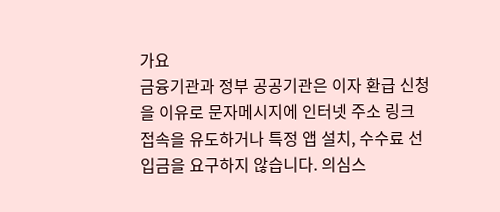가요
금융기관과 정부 공공기관은 이자 환급 신청을 이유로 문자메시지에 인터넷 주소 링크 접속을 유도하거나 특정 앱 설치, 수수료 선입금을 요구하지 않습니다. 의심스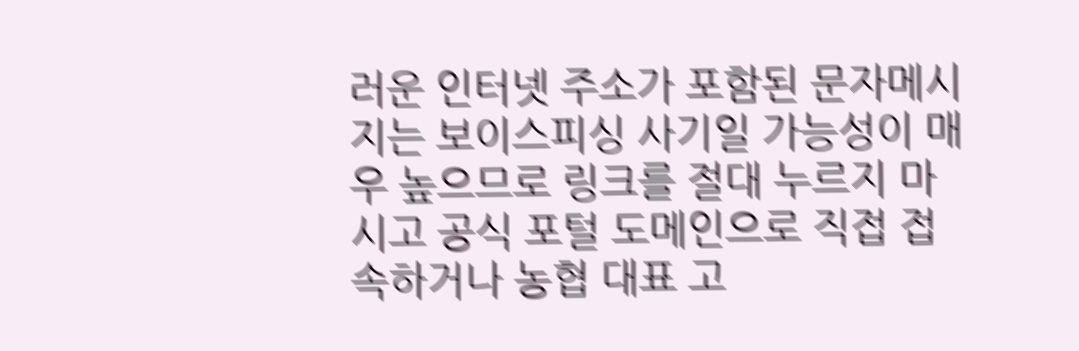러운 인터넷 주소가 포함된 문자메시지는 보이스피싱 사기일 가능성이 매우 높으므로 링크를 절대 누르지 마시고 공식 포털 도메인으로 직접 접속하거나 농협 대표 고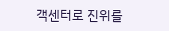객센터로 진위를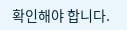확인해야 합니다.